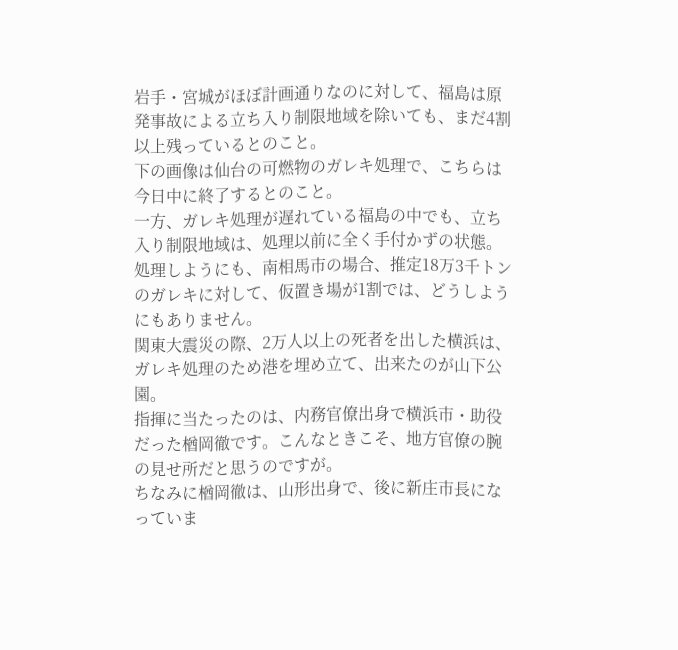岩手・宮城がほぼ計画通りなのに対して、福島は原発事故による立ち入り制限地域を除いても、まだ4割以上残っているとのこと。
下の画像は仙台の可燃物のガレキ処理で、こちらは今日中に終了するとのこと。
一方、ガレキ処理が遅れている福島の中でも、立ち入り制限地域は、処理以前に全く手付かずの状態。
処理しようにも、南相馬市の場合、推定18万3千トンのガレキに対して、仮置き場が1割では、どうしようにもありません。
関東大震災の際、2万人以上の死者を出した横浜は、ガレキ処理のため港を埋め立て、出来たのが山下公園。
指揮に当たったのは、内務官僚出身で横浜市・助役だった楢岡徹です。こんなときこそ、地方官僚の腕の見せ所だと思うのですが。
ちなみに楢岡徹は、山形出身で、後に新庄市長になっていま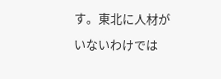す。東北に人材がいないわけでは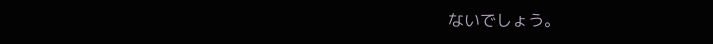ないでしょう。